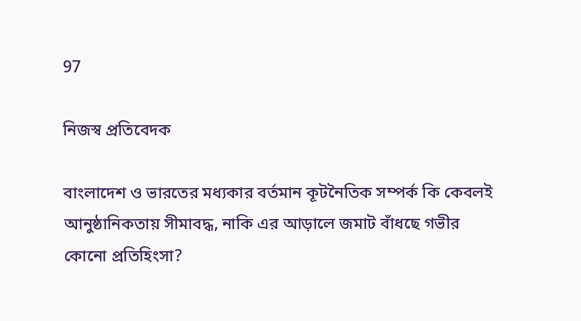97

নিজস্ব প্রতিবেদক

বাংলাদেশ ও ভারতের মধ্যকার বর্তমান কূটনৈতিক সম্পর্ক কি কেবলই আনুষ্ঠানিকতায় সীমাবদ্ধ, নাকি এর আড়ালে জমাট বাঁধছে গভীর কোনো প্রতিহিংসা?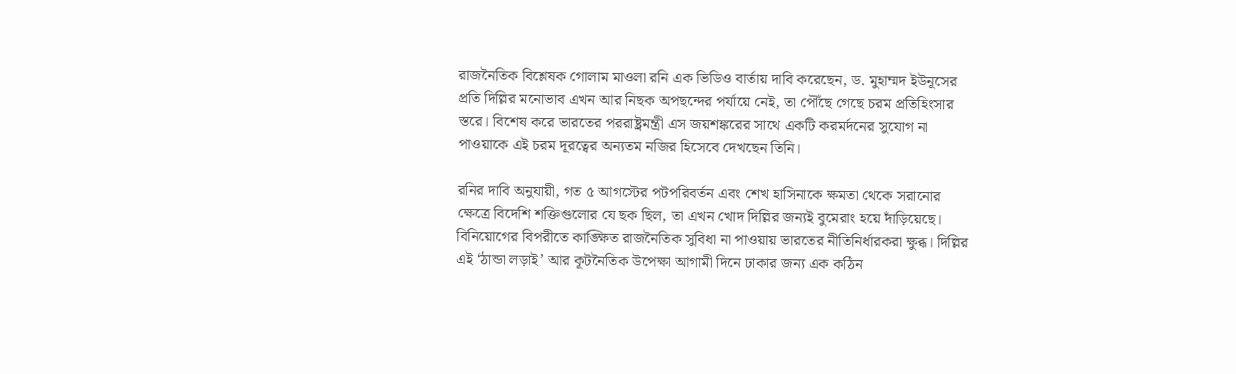রাজনৈতিক বিশ্লেষক গোলাম মাওলা রনি এক ভিডিও বার্তায় দাবি করেছেন, ড. মুহাম্মদ ইউনূসের প্রতি দিল্লির মনোভাব এখন আর নিছক অপছন্দের পর্যায়ে নেই, তা পৌঁছে গেছে চরম প্রতিহিংসার স্তরে। বিশেষ করে ভারতের পররাষ্ট্রমন্ত্রী এস জয়শঙ্করের সাথে একটি করমর্দনের সুযোগ না পাওয়াকে এই চরম দূরত্বের অন্যতম নজির হিসেবে দেখছেন তিনি।

রনির দাবি অনুযায়ী, গত ৫ আগস্টের পটপরিবর্তন এবং শেখ হাসিনাকে ক্ষমতা থেকে সরানোর ক্ষেত্রে বিদেশি শক্তিগুলোর যে ছক ছিল, তা এখন খোদ দিল্লির জন্যই বুমেরাং হয়ে দাঁড়িয়েছে। বিনিয়োগের বিপরীতে কাঙ্ক্ষিত রাজনৈতিক সুবিধা না পাওয়ায় ভারতের নীতিনির্ধারকরা ক্ষুব্ধ। দিল্লির এই ‘ঠান্ডা লড়াই’ আর কূটনৈতিক উপেক্ষা আগামী দিনে ঢাকার জন্য এক কঠিন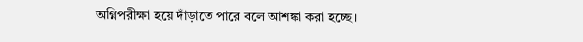অগ্নিপরীক্ষা হয়ে দাঁড়াতে পারে বলে আশঙ্কা করা হচ্ছে।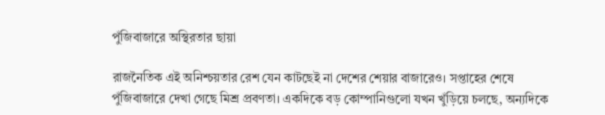পুঁজিবাজারে অস্থিরতার ছায়া

রাজনৈতিক এই অনিশ্চয়তার রেশ যেন কাটছেই না দেশের শেয়ার বাজারেও। সপ্তাহের শেষে পুঁজিবাজারে দেখা গেছে মিশ্র প্রবণতা। একদিকে বড় কোম্পানিগুলো যখন খুঁড়িয়ে চলছে, অন্যদিকে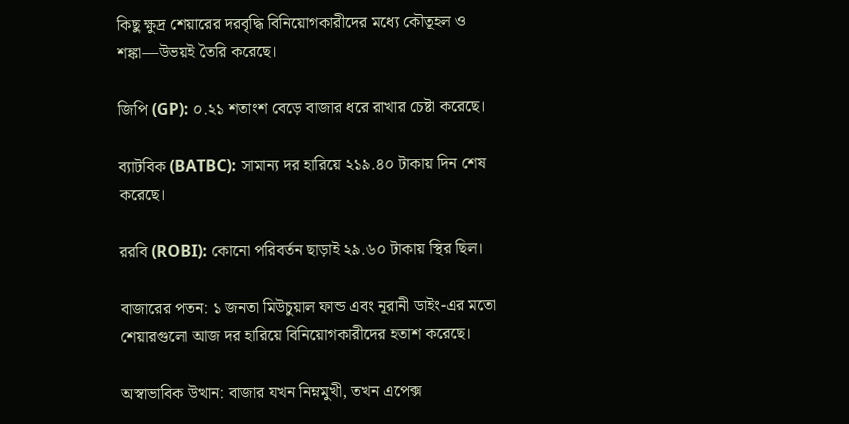কিছু ক্ষুদ্র শেয়ারের দরবৃদ্ধি বিনিয়োগকারীদের মধ্যে কৌতূহল ও শঙ্কা—উভয়ই তৈরি করেছে।

জিপি (GP): ০.২১ শতাংশ বেড়ে বাজার ধরে রাখার চেষ্টা করেছে।

ব্যাটবিক (BATBC): সামান্য দর হারিয়ে ২১৯.৪০ টাকায় দিন শেষ করেছে।

ররবি (ROBI): কোনো পরিবর্তন ছাড়াই ২৯.৬০ টাকায় স্থির ছিল।

বাজারের পতন: ১ জনতা মিউচুয়াল ফান্ড এবং নূরানী ডাইং-এর মতো শেয়ারগুলো আজ দর হারিয়ে বিনিয়োগকারীদের হতাশ করেছে।

অস্বাভাবিক উত্থান: বাজার যখন নিম্নমুখী, তখন এপেক্স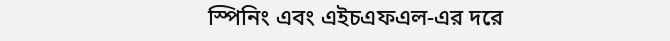স্পিনিং এবং এইচএফএল-এর দরে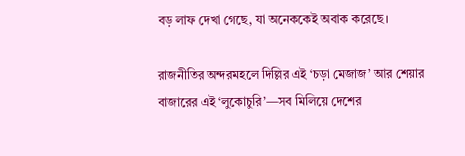বড় লাফ দেখা গেছে, যা অনেককেই অবাক করেছে।

রাজনীতির অন্দরমহলে দিল্লির এই ‘চড়া মেজাজ’ আর শেয়ার বাজারের এই ‘লুকোচুরি’—সব মিলিয়ে দেশের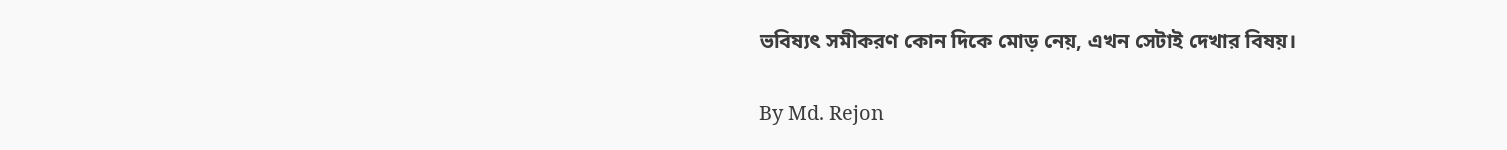ভবিষ্যৎ সমীকরণ কোন দিকে মোড় নেয়, এখন সেটাই দেখার বিষয়।

By Md. Rejon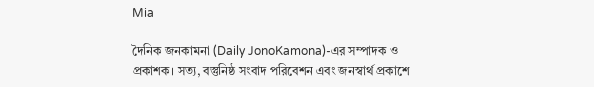Mia

দৈনিক জনকামনা (Daily JonoKamona)-এর সম্পাদক ও প্রকাশক। সত্য, বস্তুনিষ্ঠ সংবাদ পরিবেশন এবং জনস্বার্থ প্রকাশে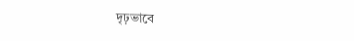দৃঢ়ভাবে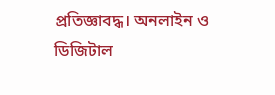প্রতিজ্ঞাবদ্ধ। অনলাইন ও ডিজিটাল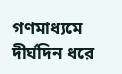গণমাধ্যমে দীর্ঘদিন ধরে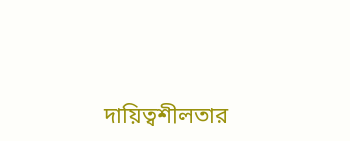দায়িত্বশীলতার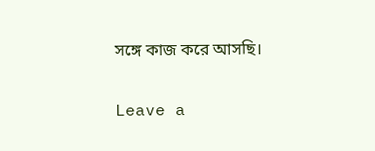সঙ্গে কাজ করে আসছি।

Leave a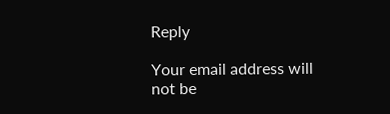Reply

Your email address will not be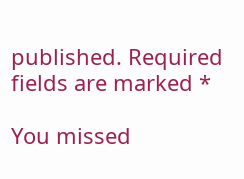published. Required fields are marked *

You missed